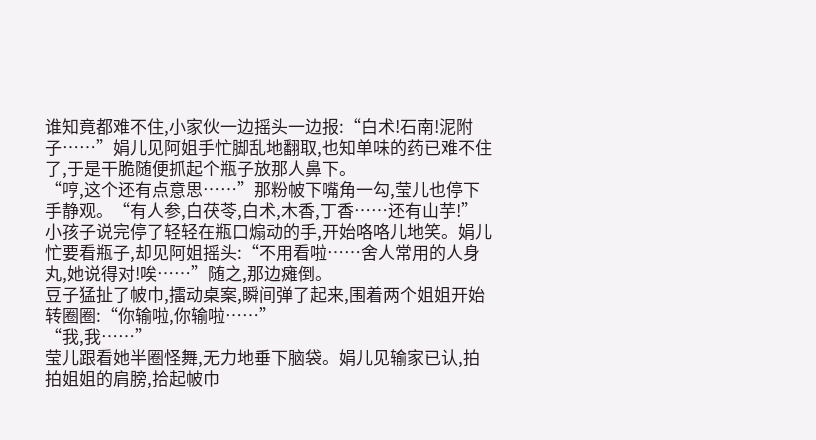谁知竟都难不住,小家伙一边摇头一边报:“白术!石南!泥附子……”娟儿见阿姐手忙脚乱地翻取,也知单味的药已难不住了,于是干脆随便抓起个瓶子放那人鼻下。
“哼,这个还有点意思……”那粉帔下嘴角一勾,莹儿也停下手静观。“有人参,白茯苓,白术,木香,丁香……还有山芋!”
小孩子说完停了轻轻在瓶口煽动的手,开始咯咯儿地笑。娟儿忙要看瓶子,却见阿姐摇头:“不用看啦……舍人常用的人身丸,她说得对!唉……”随之,那边瘫倒。
豆子猛扯了帔巾,擂动桌案,瞬间弹了起来,围着两个姐姐开始转圈圈:“你输啦,你输啦……”
“我,我……”
莹儿跟看她半圈怪舞,无力地垂下脑袋。娟儿见输家已认,拍拍姐姐的肩膀,拾起帔巾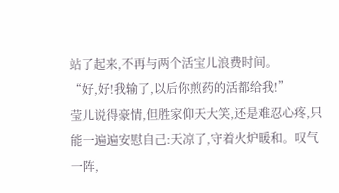站了起来,不再与两个活宝儿浪费时间。
“好,好!我输了,以后你煎药的活都给我!”
莹儿说得豪情,但胜家仰天大笑,还是难忍心疼,只能一遍遍安慰自己:天凉了,守着火炉暖和。叹气一阵,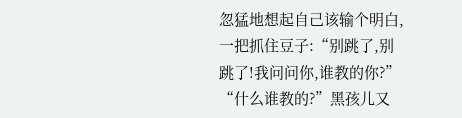忽猛地想起自己该输个明白,一把抓住豆子:“别跳了,别跳了!我问问你,谁教的你?”
“什么谁教的?”黑孩儿又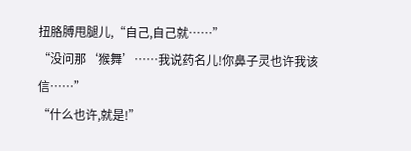扭胳膊甩腿儿,“自己,自己就……”
“没问那‘猴舞’……我说药名儿!你鼻子灵也许我该信……”
“什么也许,就是!”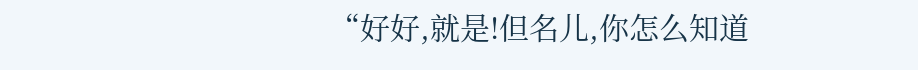“好好,就是!但名儿,你怎么知道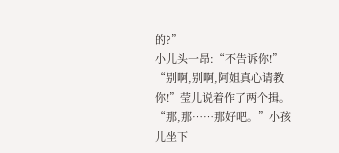的?”
小儿头一昂:“不告诉你!”
“别啊,别啊,阿姐真心请教你!”莹儿说着作了两个揖。
“那,那……那好吧。”小孩儿坐下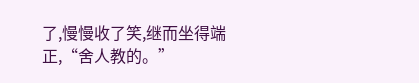了,慢慢收了笑,继而坐得端正,“舍人教的。”